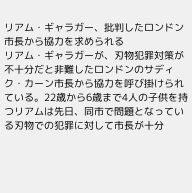リアム・ギャラガー、批判したロンドン市長から協力を求められる
リアム・ギャラガーが、刃物犯罪対策が不十分だと非難したロンドンのサディク・カーン市長から協力を呼び掛けられている。22歳から6歳まで4人の子供を持つリアムは先日、同市で問題となっている刃物での犯罪に対して市長が十分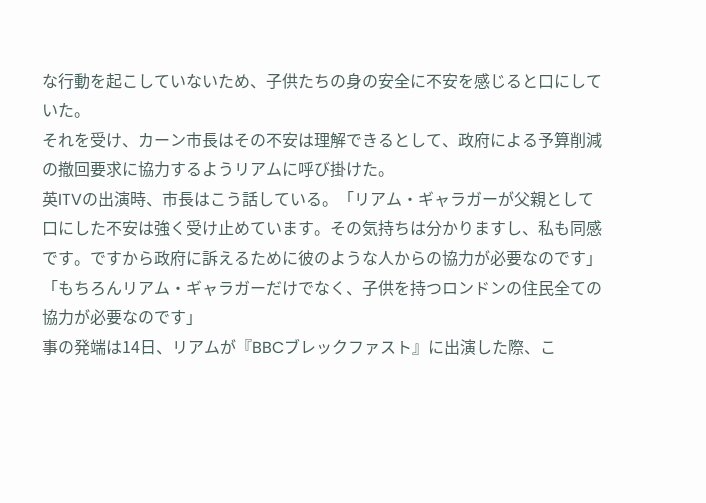な行動を起こしていないため、子供たちの身の安全に不安を感じると口にしていた。
それを受け、カーン市長はその不安は理解できるとして、政府による予算削減の撤回要求に協力するようリアムに呼び掛けた。
英ITVの出演時、市長はこう話している。「リアム・ギャラガーが父親として口にした不安は強く受け止めています。その気持ちは分かりますし、私も同感です。ですから政府に訴えるために彼のような人からの協力が必要なのです」「もちろんリアム・ギャラガーだけでなく、子供を持つロンドンの住民全ての協力が必要なのです」
事の発端は14日、リアムが『BBCブレックファスト』に出演した際、こ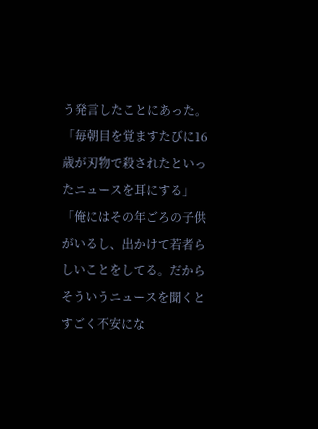う発言したことにあった。「毎朝目を覚ますたびに16歳が刃物で殺されたといったニュースを耳にする」「俺にはその年ごろの子供がいるし、出かけて若者らしいことをしてる。だからそういうニュースを聞くとすごく不安にな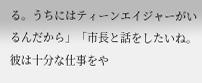る。うちにはティーンエイジャーがいるんだから」「市長と話をしたいね。彼は十分な仕事をや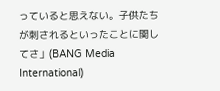っていると思えない。子供たちが刺されるといったことに関してさ」(BANG Media International)